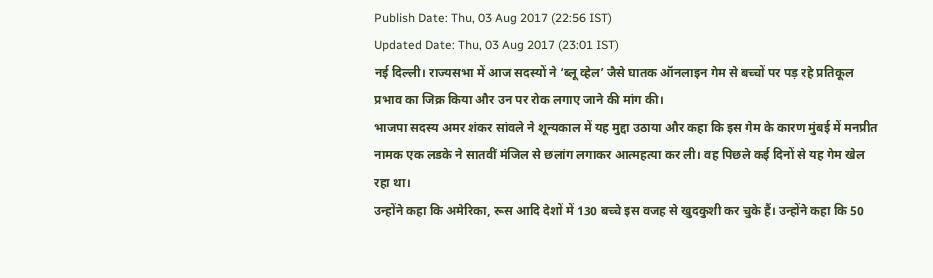Publish Date: Thu, 03 Aug 2017 (22:56 IST)
Updated Date: Thu, 03 Aug 2017 (23:01 IST)
नई दिल्ली। राज्यसभा में आज सदस्यों ने ‘ब्लू व्हेल’ जैसे घातक ऑनलाइन गेम से बच्चों पर पड़ रहे प्रतिकूल प्रभाव का जिक्र किया और उन पर रोक लगाए जाने की मांग की।
भाजपा सदस्य अमर शंकर सांवले ने शून्यकाल में यह मुद्दा उठाया और कहा कि इस गेम के कारण मुंबई में मनप्रीत नामक एक लडके ने सातवीं मंजिल से छलांग लगाकर आत्महत्या कर ली। वह पिछले कई दिनों से यह गेम खेल रहा था।
उन्होंने कहा कि अमेरिका, रूस आदि देशों में 130 बच्चे इस वजह से खुदकुशी कर चुके हैं। उन्होंने कहा कि 50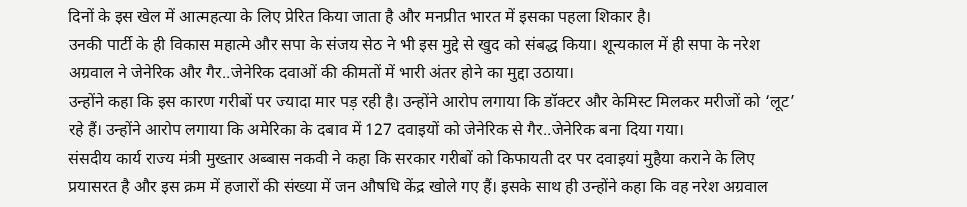दिनों के इस खेल में आत्महत्या के लिए प्रेरित किया जाता है और मनप्रीत भारत में इसका पहला शिकार है।
उनकी पार्टी के ही विकास महात्मे और सपा के संजय सेठ ने भी इस मुद्दे से खुद को संबद्ध किया। शून्यकाल में ही सपा के नरेश अग्रवाल ने जेनेरिक और गैर..जेनेरिक दवाओं की कीमतों में भारी अंतर होने का मुद्दा उठाया।
उन्होंने कहा कि इस कारण गरीबों पर ज्यादा मार पड़ रही है। उन्होंने आरोप लगाया कि डॉक्टर और केमिस्ट मिलकर मरीजों को ‘लूट’ रहे हैं। उन्होंने आरोप लगाया कि अमेरिका के दबाव में 127 दवाइयों को जेनेरिक से गैर..जेनेरिक बना दिया गया।
संसदीय कार्य राज्य मंत्री मुख्तार अब्बास नकवी ने कहा कि सरकार गरीबों को किफायती दर पर दवाइयां मुहैया कराने के लिए प्रयासरत है और इस क्रम में हजारों की संख्या में जन औषधि केंद्र खोले गए हैं। इसके साथ ही उन्होंने कहा कि वह नरेश अग्रवाल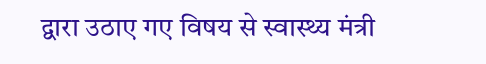द्वारा उठाए गए विषय से स्वास्थ्य मंत्री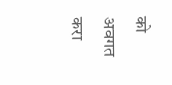को अवगत करा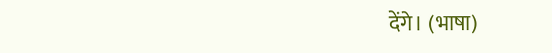देंगे। (भाषा)